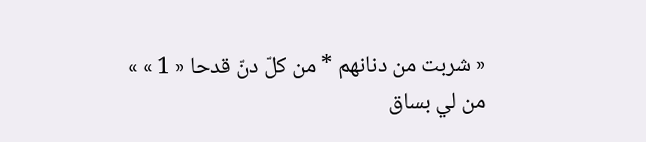« شربت من دنانهم * من كلّ دنّ قدحا « 1 » »
من لي بساق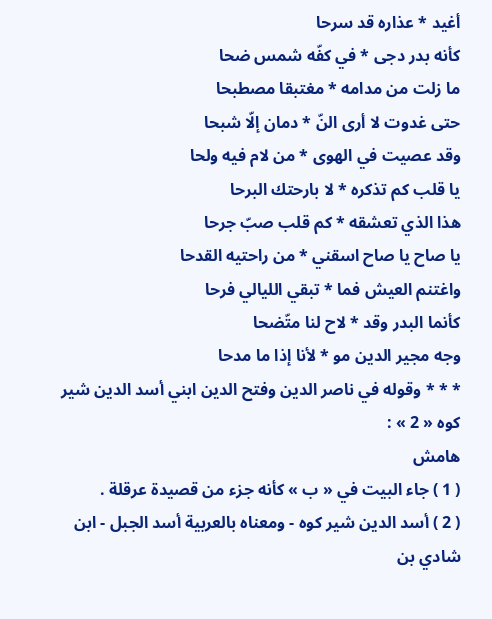أغيد * عذاره قد سرحا
كأنه بدر دجى * في كفّه شمس ضحا
ما زلت من مدامه * مغتبقا مصطبحا
حتى غدوت لا أرى النّ * دمان إلّا شبحا
وقد عصيت في الهوى * من لام فيه ولحا
يا قلب كم تذكره * لا بارحتك البرحا
هذا الذي تعشقه * كم قلب صبّ جرحا
يا صاح يا صاح اسقني * من راحتيه القدحا
واغتنم العيش فما * تبقي الليالي فرحا
كأنما البدر وقد * لاح لنا متّضحا
وجه مجير الدين مو * لأنا إذا ما مدحا
* * * وقوله في ناصر الدين وفتح الدين ابني أسد الدين شير كوه « 2 » :
هامش
( 1 ) جاء البيت في « ب » كأنه جزء من قصيدة عرقلة .
( 2 ) أسد الدين شير كوه - ومعناه بالعربية أسد الجبل - ابن شادي بن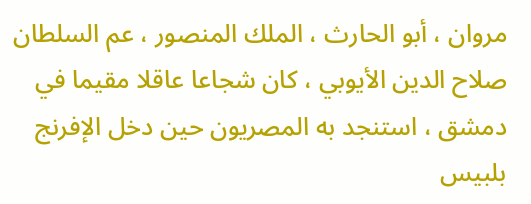مروان ، أبو الحارث ، الملك المنصور ، عم السلطان صلاح الدين الأيوبي ، كان شجاعا عاقلا مقيما في دمشق ، استنجد به المصريون حين دخل الإفرنج بلبيس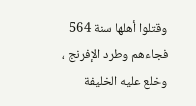وقتلوا أهلها سنة 564 فجاءهم وطرد الإفرنج ، وخلع عليه الخليفة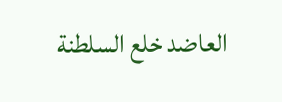العاضد خلع السلطنة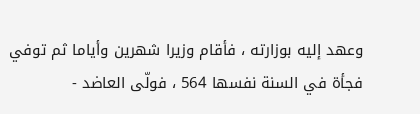وعهد إليه بوزارته ، فأقام وزيرا شهرين وأياما ثم توفي فجأة في السنة نفسها 564 ، فولّى العاضد -